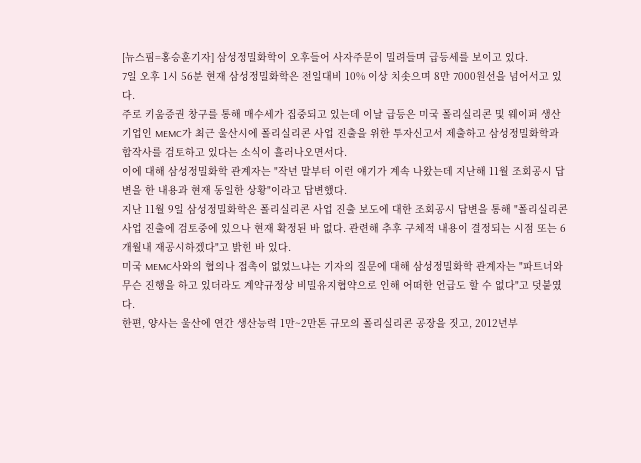[뉴스핌=홍승훈기자] 삼성정밀화학이 오후들어 사자주문이 밀려들며 급등세를 보이고 있다.
7일 오후 1시 56분 현재 삼성정밀화학은 전일대비 10% 이상 치솟으며 8만 7000원선을 넘어서고 있다.
주로 키움증권 창구를 통해 매수세가 집중되고 있는데 이날 급등은 미국 폴리실리콘 및 웨이퍼 생산기업인 MEMC가 최근 울산시에 폴리실리콘 사업 진출을 위한 투자신고서 제출하고 삼성정밀화학과 합작사를 검토하고 있다는 소식이 흘러나오면서다.
이에 대해 삼성정밀화학 관계자는 "작년 말부터 이런 얘기가 계속 나왔는데 지난해 11월 조회공시 답변을 한 내용과 현재 동일한 상황"이라고 답변했다.
지난 11월 9일 삼성정밀화학은 폴리실리콘 사업 진출 보도에 대한 조회공시 답변을 통해 "폴리실리콘사업 진출에 검토중에 있으나 현재 확정된 바 없다. 관련해 추후 구체적 내용이 결정되는 시점 또는 6개월내 재공시하겠다"고 밝힌 바 있다.
미국 MEMC사와의 협의나 접촉이 없었느냐는 기자의 질문에 대해 삼성정밀화학 관계자는 "파트너와 무슨 진행을 하고 있더라도 계약규정상 비밀유지협약으로 인해 어떠한 언급도 할 수 없다"고 덧붙였다.
한편, 양사는 울산에 연간 생산능력 1만~2만톤 규모의 폴리실리콘 공장을 짓고, 2012년부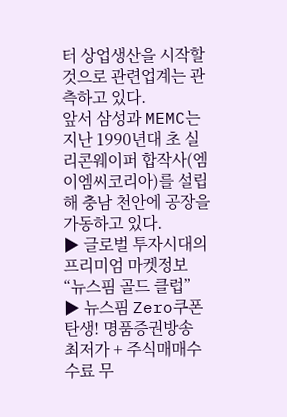터 상업생산을 시작할 것으로 관련업계는 관측하고 있다.
앞서 삼성과 MEMC는 지난 1990년대 초 실리콘웨이퍼 합작사(엠이엠씨코리아)를 설립해 충남 천안에 공장을 가동하고 있다.
▶ 글로벌 투자시대의 프리미엄 마켓정보 “뉴스핌 골드 클럽”
▶ 뉴스핌 Zero쿠폰 탄생! 명품증권방송 최저가 + 주식매매수수료 무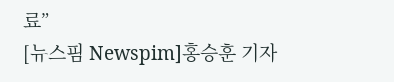료”
[뉴스핌 Newspim]홍승훈 기자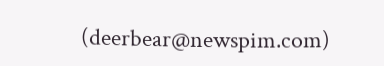(deerbear@newspim.com)